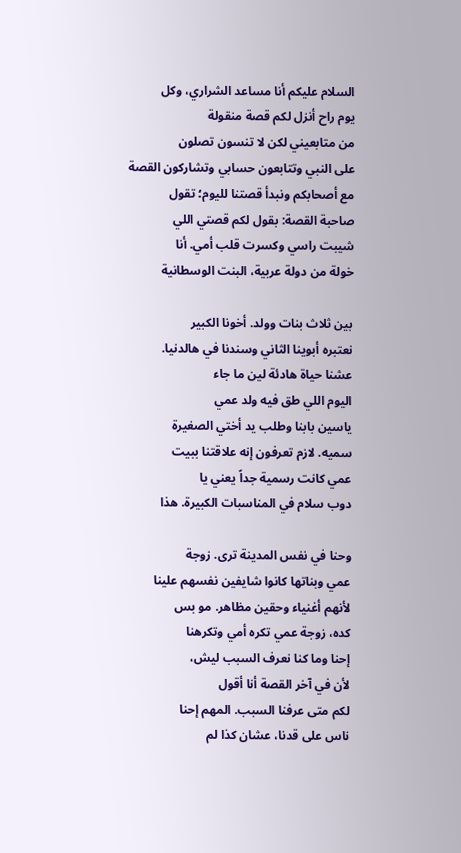السلام عليكم أنا مساعد الشراري، وكل
يوم راح أنزل لكم قصة منقولة
من متابعيني لكن لا تنسون تصلون
على النبي وتتابعون حسابي وتشاركون القصة
مع أصحابكم ونبدأ قصتنا لليوم؛ تقول
صاحبة القصة: بقول لكم قصتي اللي
شيبت راسي وكسرت قلب أمي. أنا
خولة من دولة عربية، البنت الوسطانية

بين ثلاث بنات وولد. أخونا الكبير
نعتبره أبوينا الثاني وسندنا في هالدنيا.
عشنا حياة هادئة لين ما جاء
اليوم اللي طق فيه ولد عمي
ياسين بابنا وطلب يد أختي الصغيرة
سميه. لازم تعرفون إنه علاقتنا ببيت
عمي كانت رسمية جداً يعني يا
دوب سلام في المناسبات الكبيرة. هذا

وحنا في نفس المدينة ترى. زوجة
عمي وبناتها كانوا شايفين نفسهم علينا
لأنهم أغنياء وحقين مظاهر. مو بس
كده، زوجة عمي تكره أمي وتكرهنا
إحنا وما كنا نعرف السبب ليش،
لأن في آخر القصة أنا أقول
لكم متى عرفنا السبب. المهم إحنا
ناس على قدنا، عشان كذا لم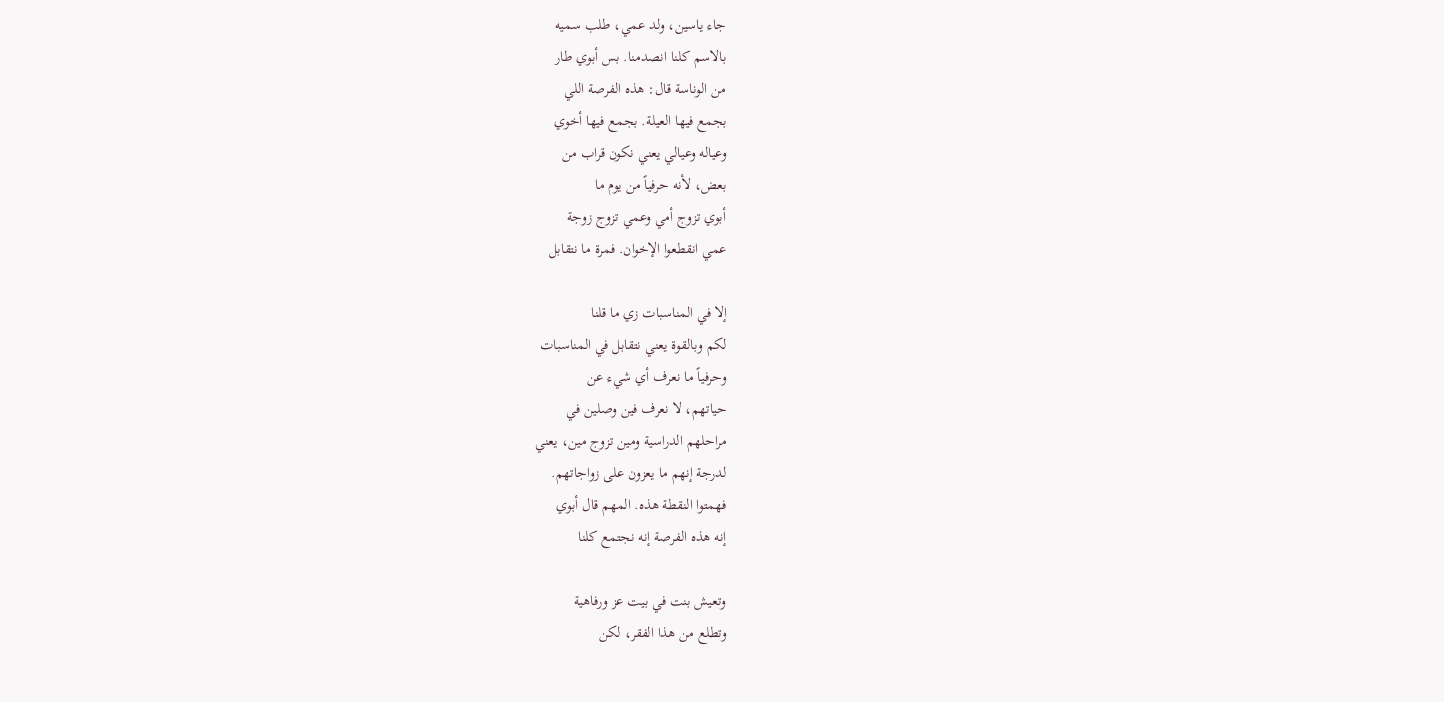جاء ياسين، ولد عمي، طلب سميه
بالاسم كلنا انصدمنا. بس أبوي طار
من الوناسة قال: هذه الفرصة اللي
بجمع فيها العيلة. بجمع فيها أخوي
وعياله وعيالي يعني نكون قراب من
بعض، لأنه حرفياً من يوم ما
أبوي تزوج أمي وعمي تزوج زوجة
عمي انقطعوا الإخوان. فمرة ما نتقابل

إلا في المناسبات زي ما قلنا
لكم وبالقوة يعني نتقابل في المناسبات
وحرفياً ما نعرف أي شيء عن
حياتهم، لا نعرف فين وصلين في
مراحلهم الدراسية ومين تزوج مين، يعني
لدرجة إنهم ما يعزون على زواجاتهم.
فهمتوا النقطة هذه. المهم قال أبوي
إنه هذه الفرصة إنه نجتمع كلنا

وتعيش بنت في بيت عز ورفاهية
وتطلع من هذا الفقر، لكن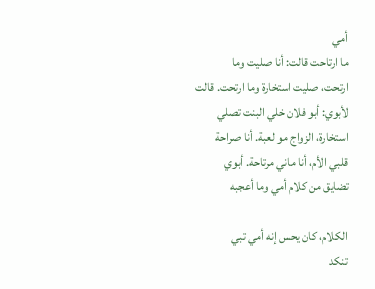أمي
ما ارتاحت قالت: أنا صليت وما
ارتحت، صليت استخارة وما ارتحت. قالت
لأبوي: أبو فلان خلي البنت تصلي
استخارة، الزواج مو لعبة. أنا صراحة
قلبي الأم، أنا ماني مرتاحة. أبوي
تضايق من كلام أمي وما أعجبه

الكلام، كان يحس إنه أمي تبي
تنكد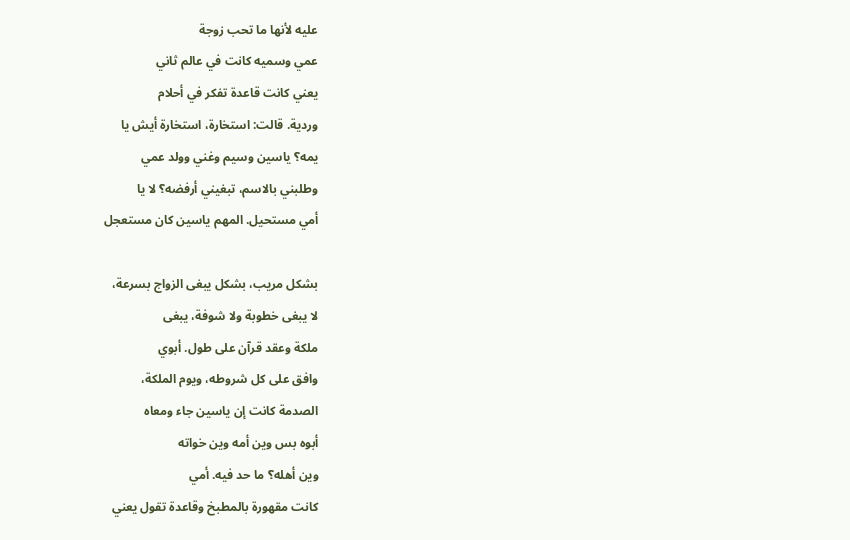عليه لأنها ما تحب زوجة
عمي وسميه كانت في عالم ثاني
يعني كانت قاعدة تفكر في أحلام
وردية. قالت: استخارة، استخارة أيش يا
يمه؟ ياسين وسيم وغني وولد عمي
وطلبني بالاسم، تبغيني أرفضه؟ لا يا
أمي مستحيل. المهم ياسين كان مستعجل

بشكل مريب، بشكل يبغى الزواج بسرعة،
لا يبغى خطوبة ولا شوفة، يبغى
ملكة وعقد قرآن على طول. أبوي
وافق على كل شروطه، ويوم الملكة،
الصدمة كانت إن ياسين جاء ومعاه
أبوه بس وين أمه وين خواته
وين أهله؟ ما حد فيه. أمي
كانت مقهورة بالمطبخ وقاعدة تقول يعني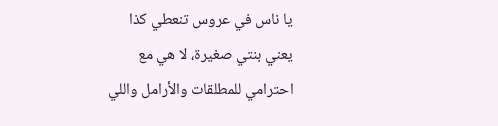يا ناس في عروس تنعطي كذا
يعني بنتي صغيرة، لا هي مع
احترامي للمطلقات والأرامل واللي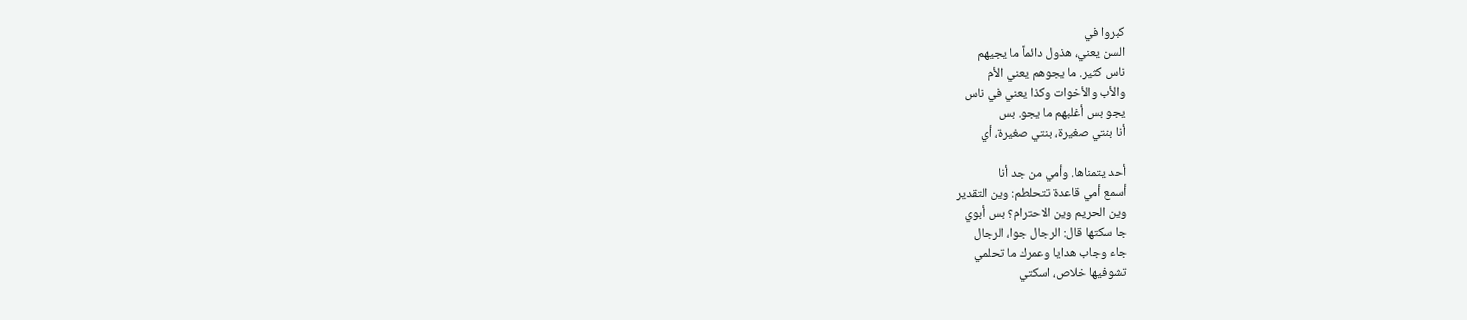كبروا في
السن يعني، هذول دائماً ما يجيهم
ناس كثير. ما يجوهم يعني الأم
والأب والأخوات وكذا يعني في ناس
يجو بس أغلبهم ما يجو. بس
أنا بنتي صغيرة، بنتي صغيرة، أي

أحد يتمناها. وأمي من جد أنا
أسمع أمي قاعدة تتحلطم: وين التقدير
وين الحريم وين الاحترام؟ بس أبوي
جا سكتها قال: الرجال جوا، الرجال
جاء وجاب هدايا وعمرك ما تحلمي
تشوفيها خلاص، اسكتي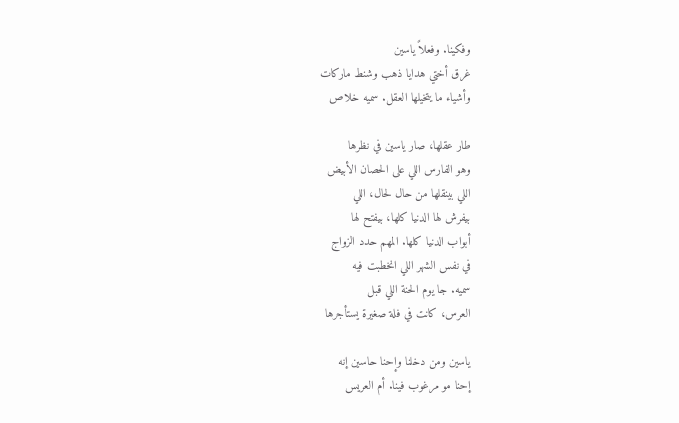وفكينا. وفعلاً ياسين
غرق أختي هدايا ذهب وشنط ماركات
وأشياء ما يتخيلها العقل. سميه خلاص

طار عقلها، صار ياسين في نظرها
وهو الفارس اللي على الحصان الأبيض
اللي بينقلها من حال لحال، اللي
بيفرش لها الدنيا كلها، بيفتح لها
أبواب الدنيا كلها. المهم حدد الزواج
في نفس الشهر اللي انخطبت فيه
سميه. جا يوم الحنة اللي قبل
العرس، كانت في فلة صغيرة يستأجرها

ياسين ومن دخلنا وإحنا حاسين إنه
إحنا مو مرغوب فينا. أم العريس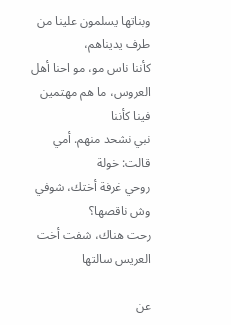وبناتها يسلمون علينا من طرف يديناهم،
كأننا ناس مو، مو احنا أهل
العروس، ما هم مهتمين فينا كأننا
نبي نشحد منهم. أمي قالت: خولة
روحي غرفة أختك، شوفي وش ناقصها؟
رحت هناك، شفت أخت العريس سالتها

عن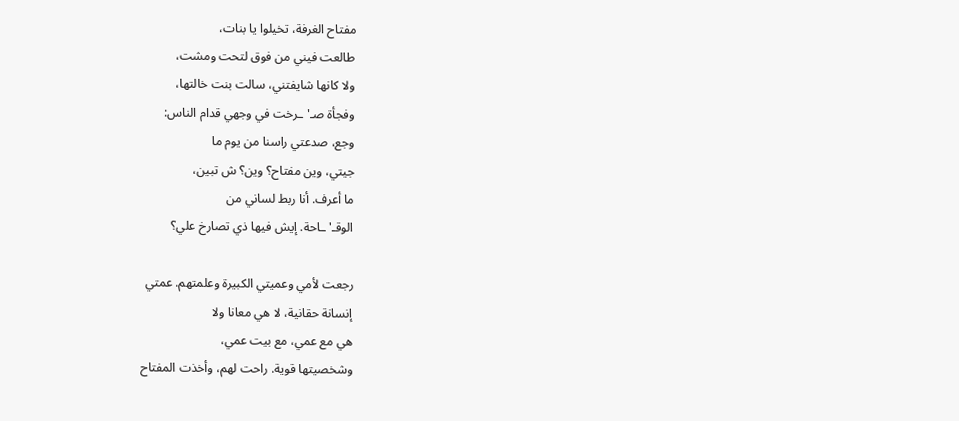مفتاح الغرفة، تخيلوا يا بنات،
طالعت فيني من فوق لتحت ومشت،
ولا كانها شايفتني، سالت بنت خالتها،
وفجأة صـ'ـرخت في وجهي قدام الناس:
وجع، صدعتي راسنا من يوم ما
جيتي، وين مفتاح؟ وين؟ ش تبين،
ما أعرف. أنا ربط لساني من
الوقـ'ـاحة. إيش فيها ذي تصارخ علي؟

رجعت لأمي وعميتي الكبيرة وعلمتهم. عمتي
إنسانة حقانية، لا هي معانا ولا
هي مع عمي، مع بيت عمي،
وشخصيتها قوية. راحت لهم، وأخذت المفتاح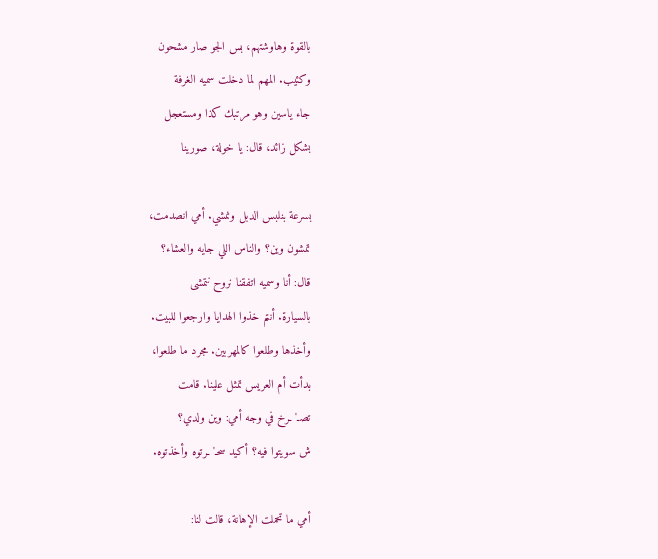بالقوة وهاوشتهم، بس الجو صار مشحون
وكئيب. المهم لما دخلت سميه الغرفة
جاء ياسين وهو مرتبك كذا ومستعجل
بشكل زائد، قال: يا خولة، صورينا

بسرعة بنلبس الدبل ونمشي. أمي انصدمت،
تمشون وين؟ والناس اللي جايه والعشاء؟
قال: أنا وسميه اتفقنا نروح نتمشى
بالسيارة. أنتم خذوا الهدايا وارجعوا للبيت.
وأخذها وطلعوا كالمهربين. مجرد ما طلعوا،
بدأت أم العريس تمثل علينا. قامت
تصـ'ـرخ في وجه أمي: وين ولدي؟
ش سويتوا فيه؟ أكيد سحـ'ـرتوه وأخذتوه.

أمي ما تحملت الإهانة، قالت لنا: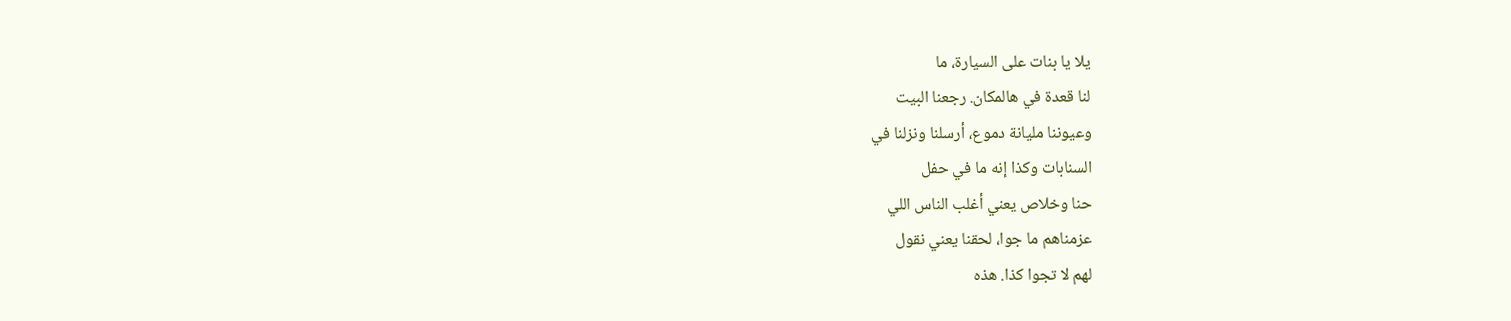يلا يا بنات على السيارة، ما
لنا قعدة في هالمكان. رجعنا البيت
وعيوننا مليانة دموع، أرسلنا ونزلنا في
السنابات وكذا إنه ما في حفل
حنا وخلاص يعني أغلب الناس اللي
عزمناهم ما جوا، لحقنا يعني نقول
لهم لا تجوا كذا. هذه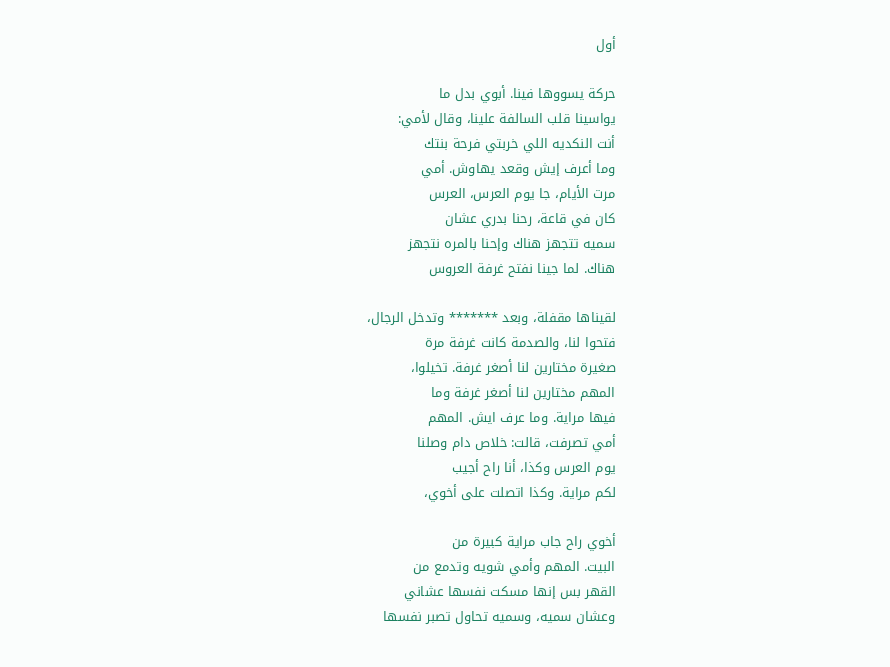أول

حركة يسووها فينا. أبوي بدل ما
يواسينا قلب السالفة علينا، وقال لأمي:
أنت النكديه اللي خربتي فرحة بنتك
وما أعرف إيش وقعد يهاوش. أمي
مرت الأيام، جا يوم العرس، العرس
كان في قاعة، رحنا بدري عشان
سميه تتجهز هناك وإحنا بالمره نتجهز
هناك. لما جينا نفتح غرفة العروس

لقيناها مقفلة، وبعد ******* وتدخل الرجال،
فتحوا لنا، والصدمة كانت غرفة مرة
صغيرة مختارين لنا أصغر غرفة. تخيلوا،
المهم مختارين لنا أصغر غرفة وما
فيها مراية. وما عرف ايش. المهم
أمي تصرفت، قالت: خلاص دام وصلنا
يوم العرس وكذا، أنا راح أجيب
لكم مراية. وكذا اتصلت على أخوي،

أخوي راح جاب مراية كبيرة من
البيت. المهم وأمي شويه وتدمع من
القهر بس إنها مسكت نفسها عشاني
وعشان سميه، وسميه تحاول تصبر نفسها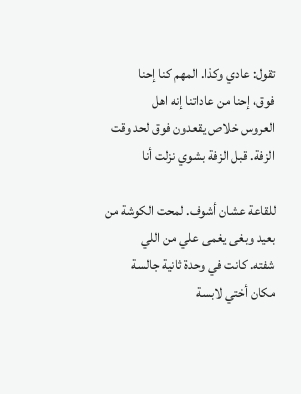تقول: عادي وكذا. المهم كنا إحنا
فوق، إحنا من عاداتنا إنه اهل
العروس خلاص يقعدون فوق لحد وقت
الزفة. قبل الزفة بشوي نزلت أنا

للقاعة عشان أشوف. لمحت الكوشة من
بعيد وبغى يغمى علي من اللي
شفته. كانت في وحدة ثانية جالسة
مكان أختي لابسة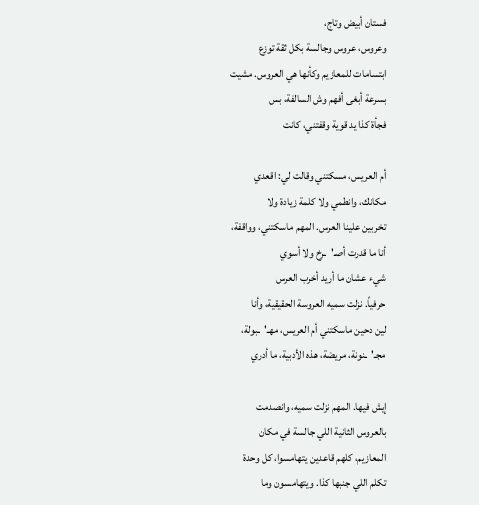فستان أبيض وتاج،
وعروس، عروس وجالسة بكل ثقة توزع
ابتسامات للمعازيم وكأنها هي العروس. مشيت
بسرعة أبغى أفهم وش السالفة، بس
فجأة كذا يد قوية وقفتني، كانت

أم العريس، مسكتني وقالت لي: اقعدي
مكانك، وانطمي ولا كلمة زيادة ولا
تخربين علينا العرس. المهم ماسكتني، وواقفة،
أنا ما قدرت أصـ'ـرخ ولا أسوي
شيء عشان ما أريد أخرب العرس
حرفياً. نزلت سميه العروسة الحقيقية، وأنا
لين دحين ماسكتني أم العريس، مهـ'ـبولة،
مجـ'ـنونة، مريضة، هذه الأدبية، ما أدري

إيش فيها. المهم نزلت سميه، وانصدمت
بالعروس الثانية اللي جالسة في مكان
المعازيم، كلهم قاعدين يتهامسوا، كل وحدة
تكلم اللي جنبها كذا. ويتهامسون وما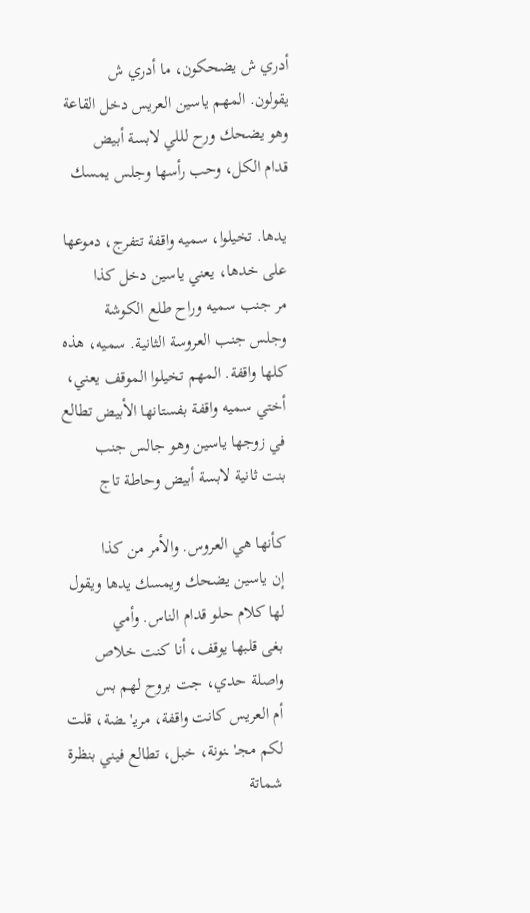أدري ش يضحكون، ما أدري ش
يقولون. المهم ياسين العريس دخل القاعة
وهو يضحك ورح لللي لابسة أبيض
قدام الكل، وحب رأسها وجلس يمسك

يدها. تخيلوا، سميه واقفة تتفرج، دموعها
على خدها، يعني ياسين دخل كذا
مر جنب سميه وراح طلع الكوشة
وجلس جنب العروسة الثانية. سميه، هذه
كلها واقفة. المهم تخيلوا الموقف يعني،
أختي سميه واقفة بفستانها الأبيض تطالع
في زوجها ياسين وهو جالس جنب
بنت ثانية لابسة أبيض وحاطة تاج

كأنها هي العروس. والأمر من كذا
إن ياسين يضحك ويمسك يدها ويقول
لها كلام حلو قدام الناس. وأمي
بغى قلبها يوقف، أنا كنت خلاص
واصلة حدي، جت بروح لهم بس
أم العريس كانت واقفة، مريـ'ـضة، قلت
لكم مجـ'ـنونة، خبل، تطالع فيني بنظرة
شماتة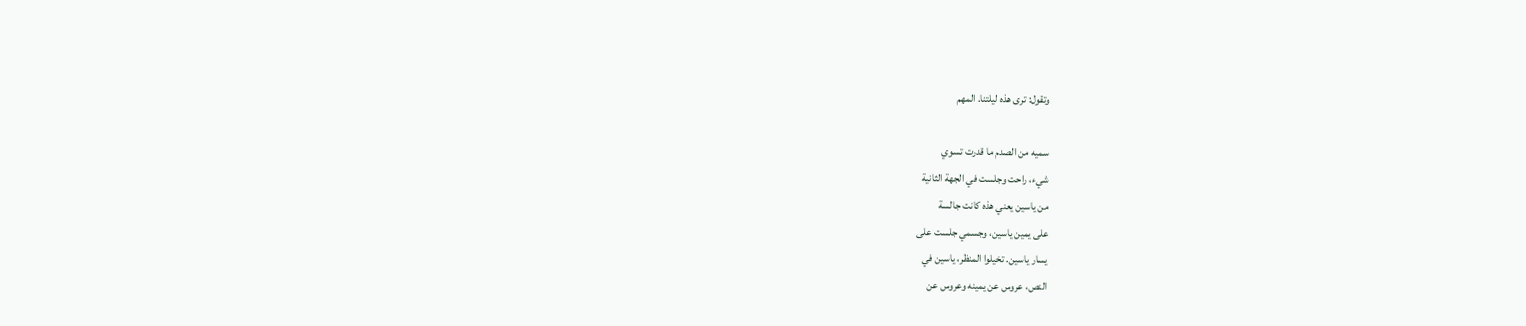وتقول: ترى هذه ليلتنا. المهم

سميه من الصدم ما قدرت تسوي
شيء، راحت وجلست في الجهة الثانية
من ياسين يعني هذه كانت جالسة
على يمين ياسين، وجسمي جلست على
يسار ياسين. تخيلوا المنظر، ياسين في
النص، عروس عن يمينه وعروس عن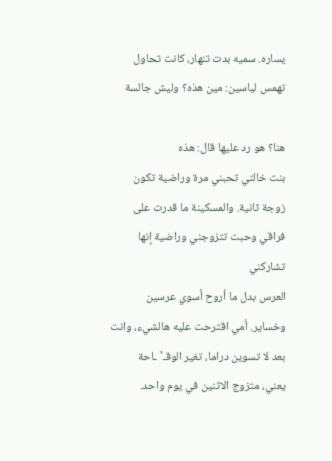يساره. سميه بدت تنهار، كانت تحاول
تهمس لياسين: مين هذه؟ وليش جالسة

هنا؟ هو رد عليها قال: هذه
بنت خالتي تحبني مرة وراضية تكون
زوجة ثانية. والمسكينة ما قدرت على
فراقي وحبت تتزوجني وراضية إنها تشاركني
العرس بدل ما أروح أسوي عرسين
وخساير. أمي اقترحت عليه هالشيء، وانت
بعد لا تسوين دراما، تغير الوقـ'ـاحة
يعني، متزوج الاثنين في يوم واحد.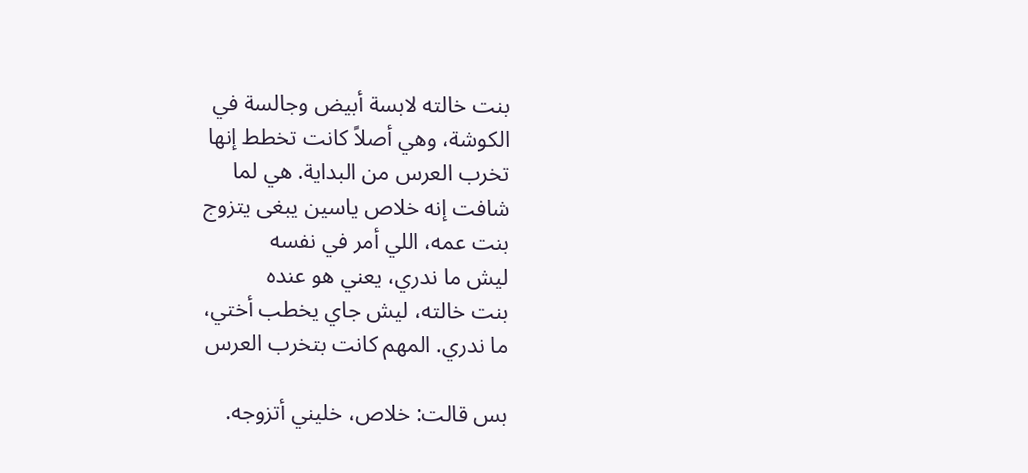بنت خالته لابسة أبيض وجالسة في
الكوشة، وهي أصلاً كانت تخطط إنها
تخرب العرس من البداية. هي لما
شافت إنه خلاص ياسين يبغى يتزوج
بنت عمه، اللي أمر في نفسه
ليش ما ندري، يعني هو عنده
بنت خالته، ليش جاي يخطب أختي،
ما ندري. المهم كانت بتخرب العرس

بس قالت: خلاص، خليني أتزوجه.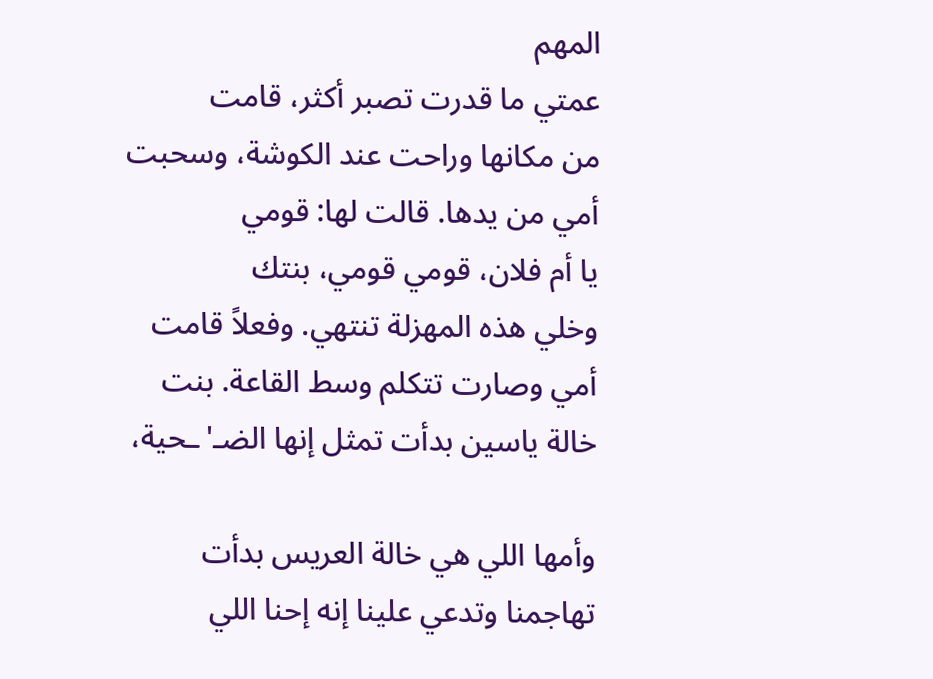المهم
عمتي ما قدرت تصبر أكثر، قامت
من مكانها وراحت عند الكوشة، وسحبت
أمي من يدها. قالت لها: قومي
يا أم فلان، قومي قومي، بنتك
وخلي هذه المهزلة تنتهي. وفعلاً قامت
أمي وصارت تتكلم وسط القاعة. بنت
خالة ياسين بدأت تمثل إنها الضـ'ـحية،

وأمها اللي هي خالة العريس بدأت
تهاجمنا وتدعي علينا إنه إحنا اللي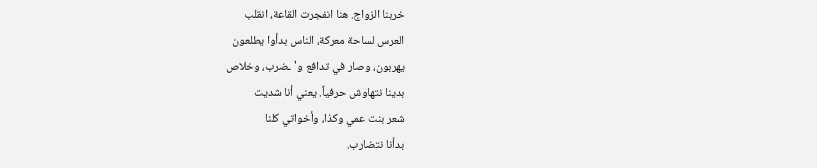خربنا الزواج. هنا انفجرت القاعة، انقلب
العرس لساحة معركة، الناس بدأوا يطلعون
يهربون، وصار في تدافع و'ـضرب، وخلاص
بدينا نتهاوش حرفياً. يعني أنا شديت
شعر بنت عمي وكذا، وأخواتي كلنا
بدأنا نتضارب.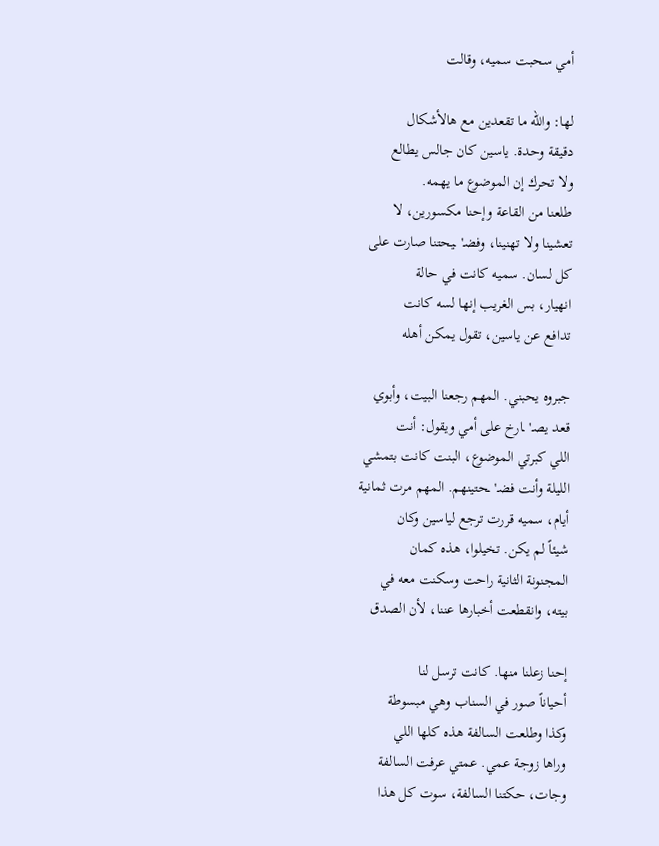أمي سحبت سميه، وقالت

لها: والله ما تقعدين مع هالأشكال
دقيقة وحدة. ياسين كان جالس يطالع
ولا تحرك إن الموضوع ما يهمه.
طلعنا من القاعة وإحنا مكسورين، لا
تعشينا ولا تهنينا، وفضـ'ـيحتنا صارت على
كل لسان. سميه كانت في حالة
انهيار، بس الغريب إنها لسه كانت
تدافع عن ياسين، تقول يمكن أهله

جبروه يحبني. المهم رجعنا البيت، وأبوي
قعد يصـ'ـارخ على أمي ويقول: أنت
اللي كبرتي الموضوع، البنت كانت بتمشي
الليلة وأنت فضـ'ـحتينهم. المهم مرت ثمانية
أيام، سميه قررت ترجع لياسين وكان
شيئاً لم يكن. تخيلوا، هذه كمان
المجنونة الثانية راحت وسكنت معه في
بيته، وانقطعت أخبارها عننا، لأن الصدق

إحنا زعلنا منها. كانت ترسل لنا
أحياناً صور في السناب وهي مبسوطة
وكذا وطلعت السالفة هذه كلها اللي
وراها زوجة عمي. عمتي عرفت السالفة
وجات، حكتنا السالفة، سوت كل هذا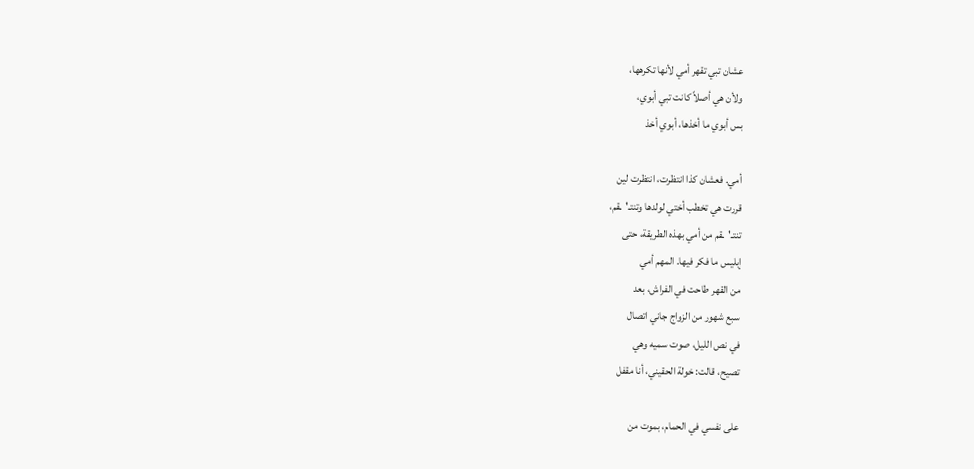عشان تبي تقهر أمي لأنها تكرهها،
ولأن هي أصلاً كانت تبي أبوي،
بس أبوي ما أخذها، أبوي أخذ

أمي. فعشان كذا انتظرت، انتظرت لين
قررت هي تخطب أختي لولدها وتنتـ'ـقم،
تنتـ'ـقم من أمي بهذه الطريقة، حتى
إبليس ما فكر فيها. المهم أمي
من القهر طاحت في الفراش، بعد
سبع شهور من الزواج جاني اتصال
في نص الليل، صوت سميه وهي
تصيح، قالت: خولة الحقيني، أنا مقفل

على نفسي في الحمام، بموت من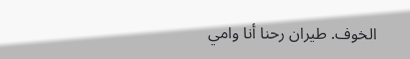الخوف. طيران رحنا أنا وامي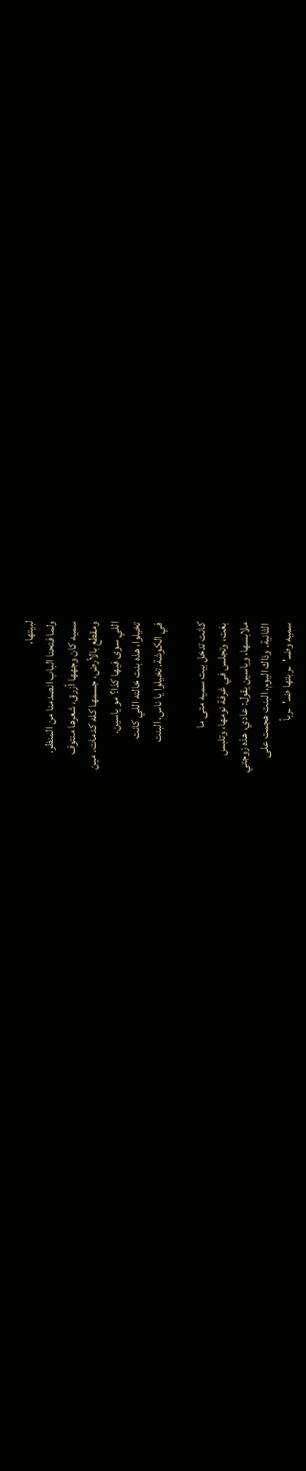لبيتها،
ولما فتحنا الباب انصدمنا من المنظر.
سميه كان وجهها أزرق، شعرها منتوف
ومقطع بالأرض، جسمها كله كدمات. مين
اللي سوى فيها كذا؟ مو ياسين.
تخيلوا، هذه بنت خالته اللي كانت
في الكوشة. تخيلوا يا ناس، البنت

كانت تدخل بيت سميه متى ما
بغت، وتجلس في غرفة نومها، وتلبس
ملابسها، وياسين يقول: عادي، هذه زوجتي
الثانية. وذاك اليوم، البنت هجمت على
سميه وضـ'ـربتها ضـ'ـرباً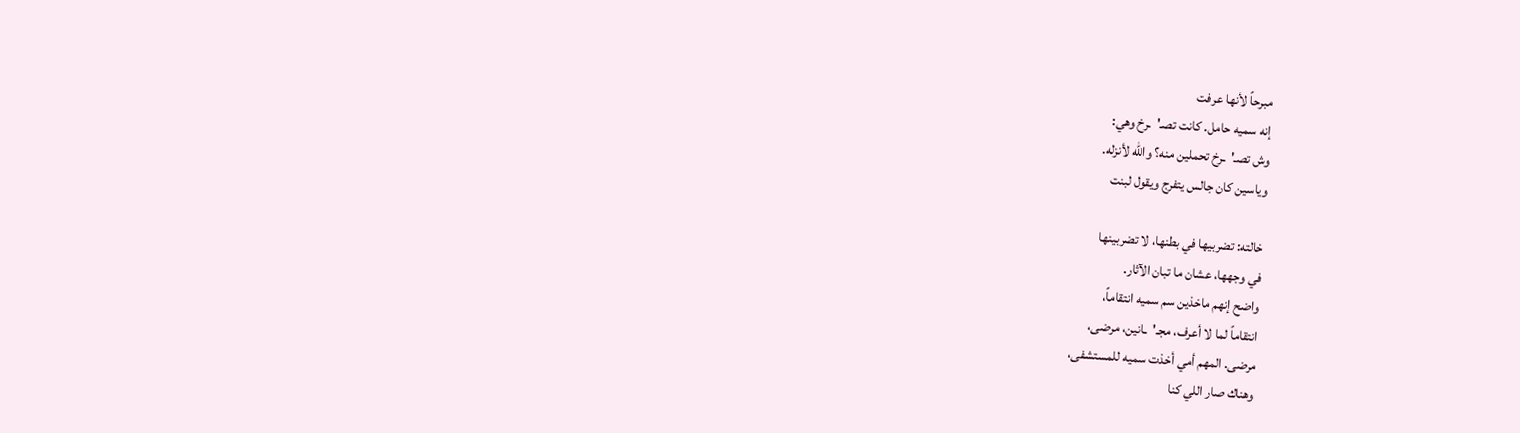مبرحاً لأنها عرفت
إنه سميه حامل. كانت تصـ'ـرخ وهي:
وش تصـ'ـرخ تحملين منه؟ والله لأنزله.
وياسين كان جالس يتفرج ويقول لبنت

خالته: تضربيها في بطنها، لا تضربينها
في وجهها، عشان ما تبان الآثار.
واضح إنهم ماخذين سم سميه انتقاماً،
انتقاماً لما لا أعرف، مجـ'ـانين، مرضى،
مرضى. المهم أمي أخذت سميه للمستشفى،
وهناك صار اللي كنا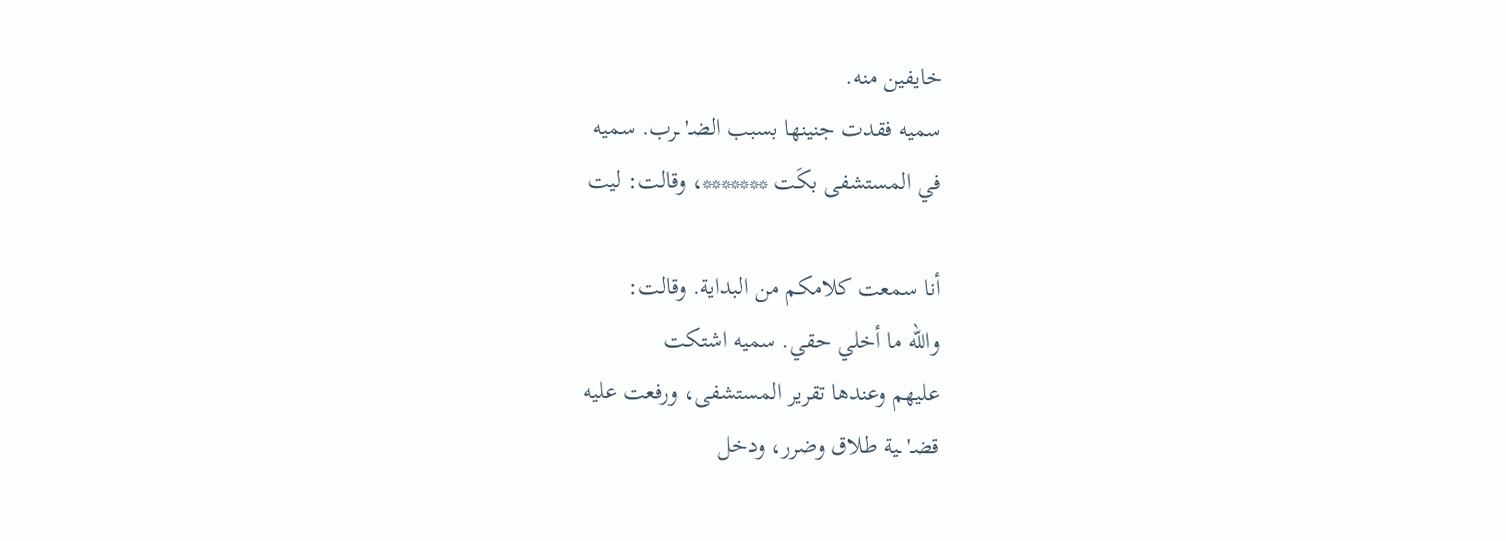خايفين منه.
سميه فقدت جنينها بسبب الضـ'ـرب. سميه
في المستشفى بكَت *******، وقالت: ليت

أنا سمعت كلامكم من البداية. وقالت:
والله ما أخلي حقي. سميه اشتكت
عليهم وعندها تقرير المستشفى، ورفعت عليه
قضـ'ـية طلاق وضرر، ودخل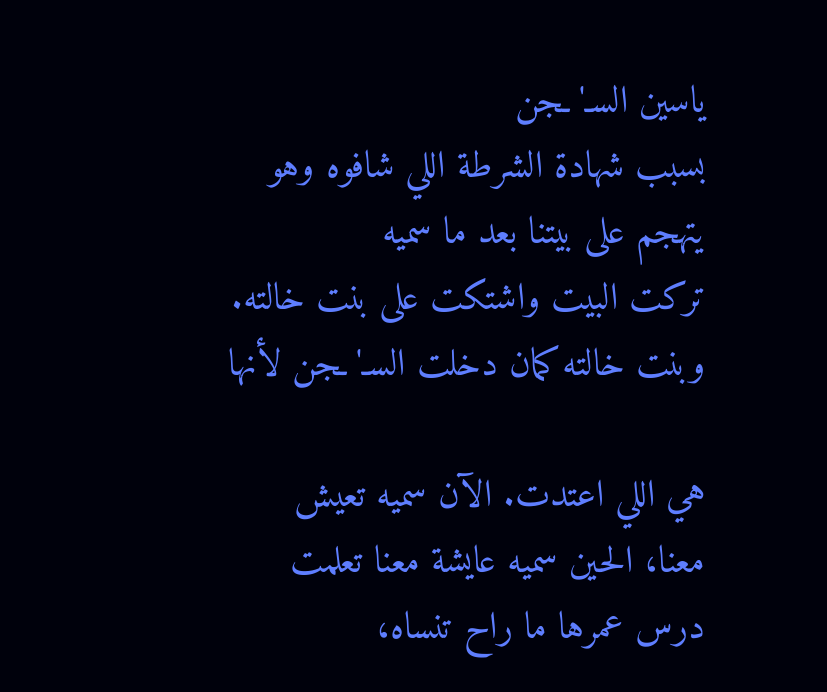ياسين السـ'ـجن
بسبب شهادة الشرطة اللي شافوه وهو
يتهجم على بيتنا بعد ما سميه
تركت البيت واشتكت على بنت خالته.
وبنت خالته كمان دخلت السـ'ـجن لأنها

هي اللي اعتدت. الآن سميه تعيش
معنا، الحين سميه عايشة معنا تعلمت
درس عمرها ما راح تنساه،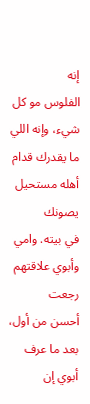إنه
الفلوس مو كل شيء، وإنه اللي
ما يقدرك قدام أهله مستحيل يصونك
في بيته. وامي وأبوي علاقتهم رجعت
أحسن من أول، بعد ما عرف
أبوي إن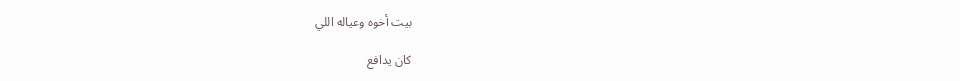بيت أخوه وعياله اللي

كان يدافع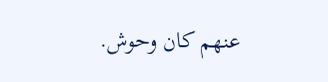عنهم كان وحوش.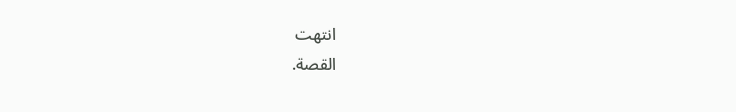انتهت
القصة.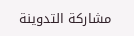مشاركة التدوينة